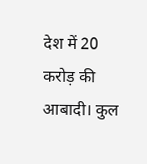देश में 20 करोड़ की आबादी। कुल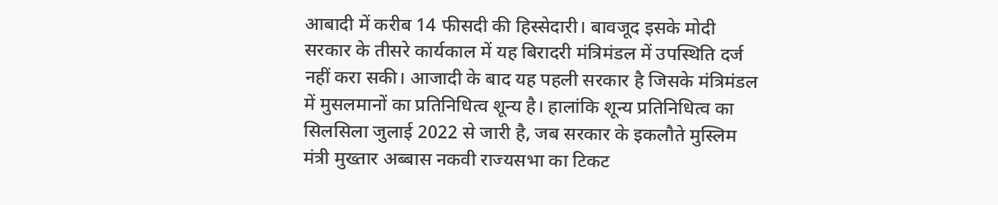आबादी में करीब 14 फीसदी की हिस्सेदारी। बावजूद इसके मोदी सरकार के तीसरे कार्यकाल में यह बिरादरी मंत्रिमंडल में उपस्थिति दर्ज नहीं करा सकी। आजादी के बाद यह पहली सरकार है जिसके मंत्रिमंडल में मुसलमानों का प्रतिनिधित्व शून्य है। हालांकि शून्य प्रतिनिधित्व का सिलसिला जुलाई 2022 से जारी है, जब सरकार के इकलौते मुस्लिम मंत्री मुख्तार अब्बास नकवी राज्यसभा का टिकट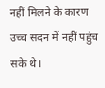नहीं मिलने के कारण उच्च सदन में नहीं पहुंच सके थे।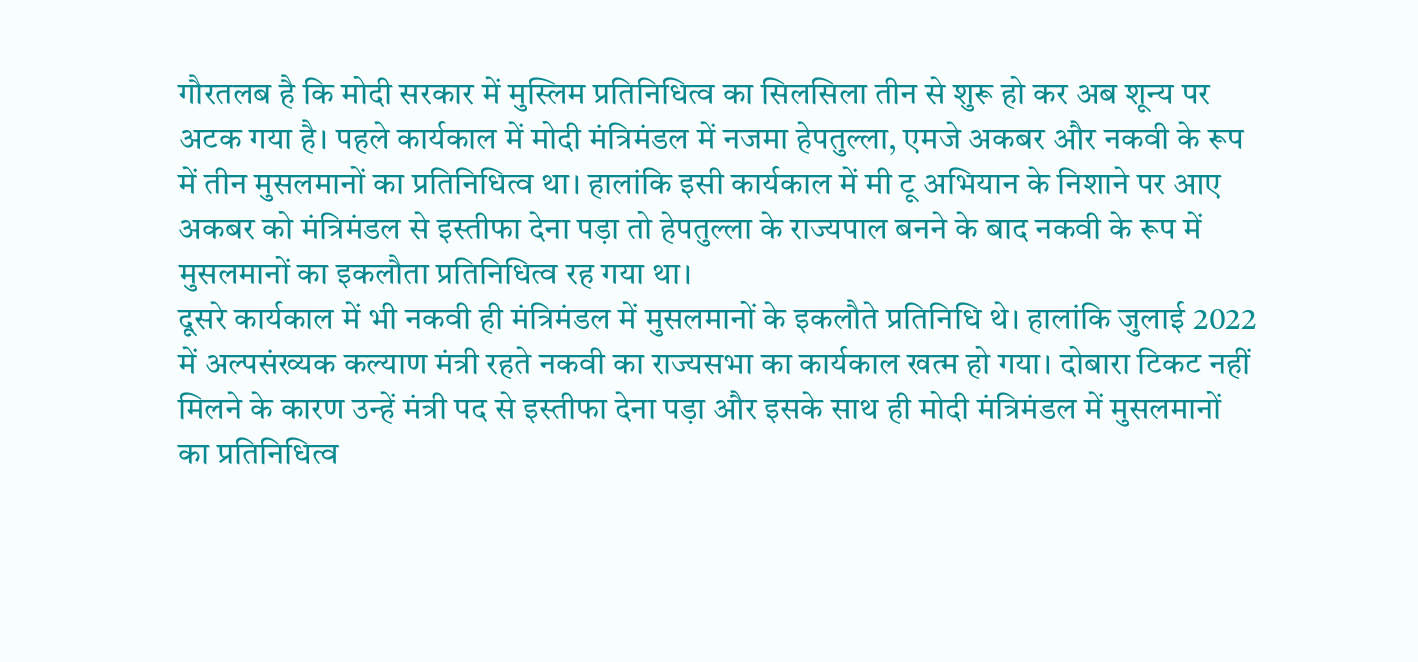गौरतलब है कि मोदी सरकार में मुस्लिम प्रतिनिधित्व का सिलसिला तीन से शुरू हो कर अब शून्य पर अटक गया है। पहले कार्यकाल में मोदी मंत्रिमंडल में नजमा हेपतुल्ला, एमजे अकबर और नकवी के रूप में तीन मुसलमानों का प्रतिनिधित्व था। हालांकि इसी कार्यकाल में मी टू अभियान के निशाने पर आए अकबर को मंत्रिमंडल से इस्तीफा देना पड़ा तो हेपतुल्ला के राज्यपाल बनने के बाद नकवी के रूप में मुसलमानों का इकलौता प्रतिनिधित्व रह गया था।
दूसरे कार्यकाल में भी नकवी ही मंत्रिमंडल में मुसलमानों के इकलौते प्रतिनिधि थे। हालांकि जुलाई 2022 में अल्पसंख्यक कल्याण मंत्री रहते नकवी का राज्यसभा का कार्यकाल खत्म हो गया। दोबारा टिकट नहीं मिलने के कारण उन्हें मंत्री पद से इस्तीफा देना पड़ा और इसके साथ ही मोदी मंत्रिमंडल में मुसलमानों का प्रतिनिधित्व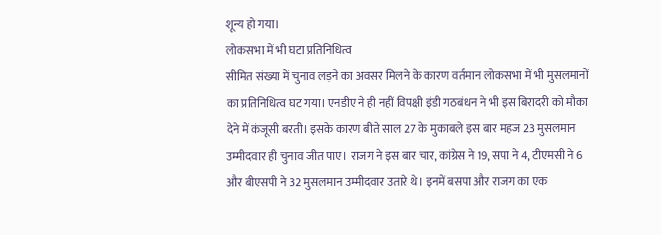शून्य हो गया।
लोकसभा में भी घटा प्रतिनिधित्व
सीमित संख्या में चुनाव लड़ने का अवसर मिलने के कारण वर्तमान लोकसभा में भी मुसलमानों का प्रतिनिधित्व घट गया। एनडीए ने ही नहीं विपक्षी इंडी गठबंधन ने भी इस बिरादरी को मौका देने में कंजूसी बरती। इसके कारण बीते साल 27 के मुकाबले इस बार महज 23 मुसलमान उम्मीदवार ही चुनाव जीत पाए। राजग ने इस बार चार, कांग्रेस ने 19, सपा ने 4, टीएमसी ने 6 और बीएसपी ने 32 मुसलमान उम्मीदवार उतारे थे। इनमें बसपा और राजग का एक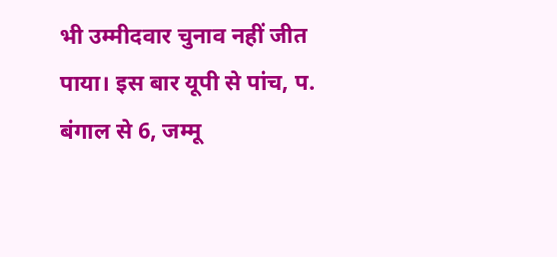भी उम्मीदवार चुनाव नहीं जीत पाया। इस बार यूपी से पांच, प. बंगाल से 6, जम्मू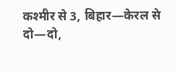कश्मीर से 3, बिहार—केरल से दो—दो,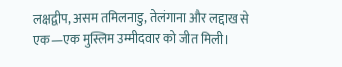लक्षद्वीप, असम तमिलनाडु, तेलंगाना और लद्दाख से एक—एक मुस्लिम उम्मीदवार को जीत मिली।